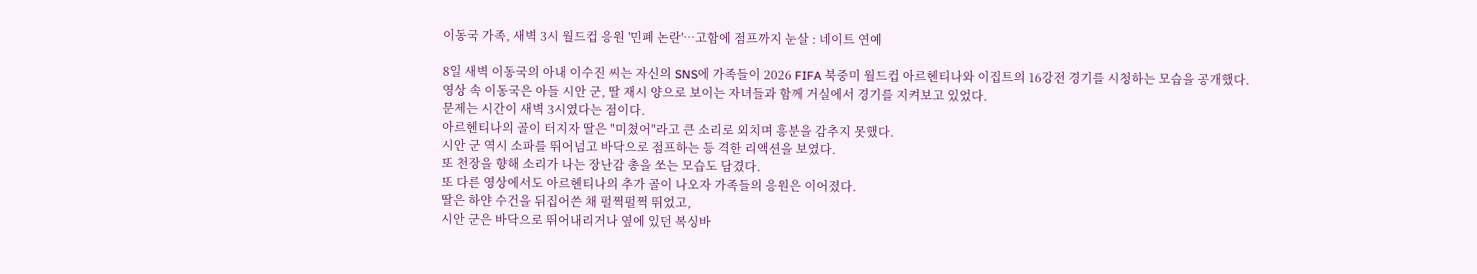이동국 가족, 새벽 3시 월드컵 응원 '민폐 논란'…고함에 점프까지 눈살 : 네이트 연예

8일 새벽 이동국의 아내 이수진 씨는 자신의 SNS에 가족들이 2026 FIFA 북중미 월드컵 아르헨티나와 이집트의 16강전 경기를 시청하는 모습을 공개했다.
영상 속 이동국은 아들 시안 군, 딸 재시 양으로 보이는 자녀들과 함께 거실에서 경기를 지켜보고 있었다.
문제는 시간이 새벽 3시였다는 점이다.
아르헨티나의 골이 터지자 딸은 "미쳤어"라고 큰 소리로 외치며 흥분을 감추지 못했다.
시안 군 역시 소파를 뛰어넘고 바닥으로 점프하는 등 격한 리액션을 보였다.
또 천장을 향해 소리가 나는 장난감 총을 쏘는 모습도 담겼다.
또 다른 영상에서도 아르헨티나의 추가 골이 나오자 가족들의 응원은 이어졌다.
딸은 하얀 수건을 뒤집어쓴 채 펄쩍펄쩍 뛰었고,
시안 군은 바닥으로 뛰어내리거나 옆에 있던 복싱바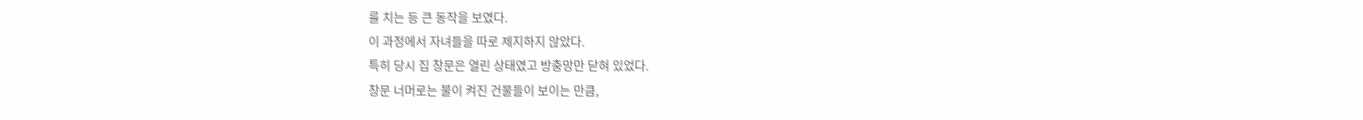를 치는 등 큰 동작을 보였다.
이 과정에서 자녀들을 따로 제지하지 않았다.
특히 당시 집 창문은 열린 상태였고 방충망만 닫혀 있었다.
창문 너머로는 불이 켜진 건물들이 보이는 만큼,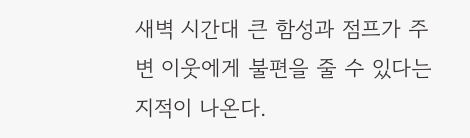새벽 시간대 큰 함성과 점프가 주변 이웃에게 불편을 줄 수 있다는 지적이 나온다.